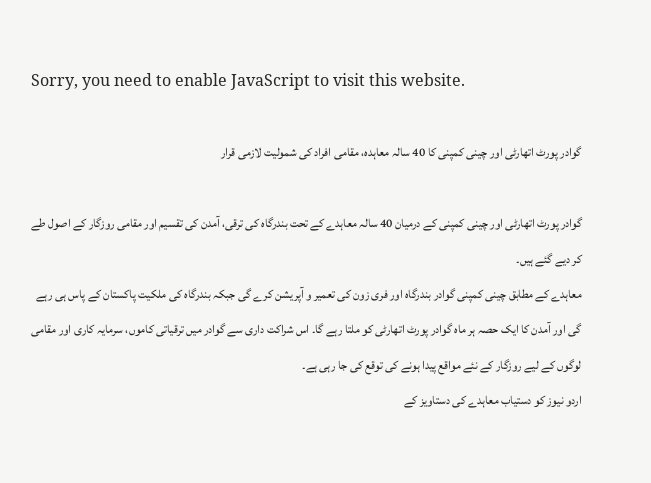Sorry, you need to enable JavaScript to visit this website.

گوادر پورٹ اتھارٹی اور چینی کمپنی کا 40 سالہ معاہدہ، مقامی افراد کی شمولیت لازمی قرار

گوادر پورٹ اتھارٹی اور چینی کمپنی کے درمیان 40 سالہ معاہدے کے تحت بندرگاہ کی ترقی، آمدن کی تقسیم اور مقامی روزگار کے اصول طے کر دیے گئے ہیں۔
معاہدے کے مطابق چینی کمپنی گوادر بندرگاہ اور فری زون کی تعمیر و آپریشن کرے گی جبکہ بندرگاہ کی ملکیت پاکستان کے پاس ہی رہے گی اور آمدن کا ایک حصہ ہر ماہ گوادر پورٹ اتھارٹی کو ملتا رہے گا۔ اس شراکت داری سے گوادر میں ترقیاتی کاموں، سرمایہ کاری اور مقامی لوگوں کے لیے روزگار کے نئے مواقع پیدا ہونے کی توقع کی جا رہی ہے۔
اردو نیوز کو دستیاب معاہدے کی دستاویز کے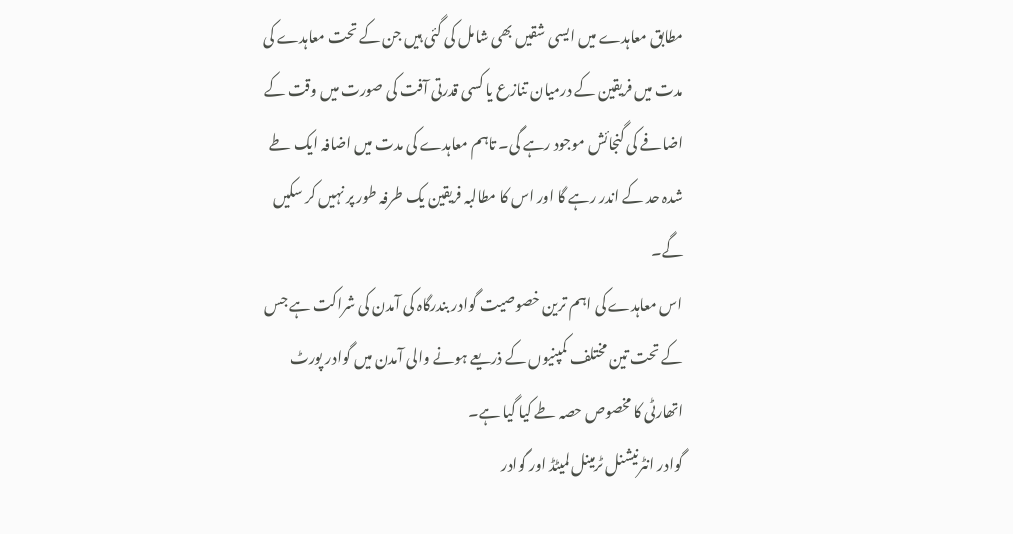مطابق معاہدے میں ایسی شقیں بھی شامل کی گئی ہیں جن کے تحت معاہدے کی مدت میں فریقین کے درمیان تنازع یا کسی قدرتی آفت کی صورت میں وقت کے اضافے کی گنجائش موجود رہے گی۔ تاہم معاہدے کی مدت میں اضافہ ایک طے شدہ حد کے اندر رہے گا اور اس کا مطالبہ فریقین یک طرفہ طور پر نہیں کر سکیں گے۔
اس معاہدے کی اہم ترین خصوصیت گوادر بندرگاہ کی آمدن کی شراکت ہے جس کے تحت تین مختلف کمپنیوں کے ذریعے ہونے والی آمدن میں گوادر پورٹ اتھارٹی کا مخصوص حصہ طے کیا گیا ہے۔
گوادر انٹرنیشنل ٹرمینل لمیٹڈ اور گوادر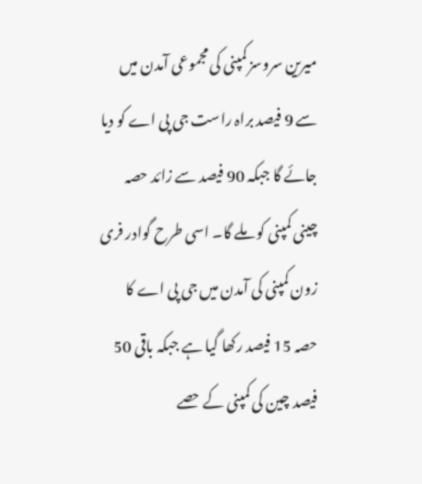میرین سروسز کمپنی کی مجموعی آمدن میں سے 9 فیصد براہ راست جی پی اے کو دیا جائے گا جبکہ 90 فیصد سے زائد حصہ چینی کمپنی کو ملے گا۔ اسی طرح گوادر فری زون کمپنی کی آمدن میں جی پی اے کا حصہ 15 فیصد رکھا گیا ہے جبکہ باقی 50 فیصد چین کی کمپنی کے حصے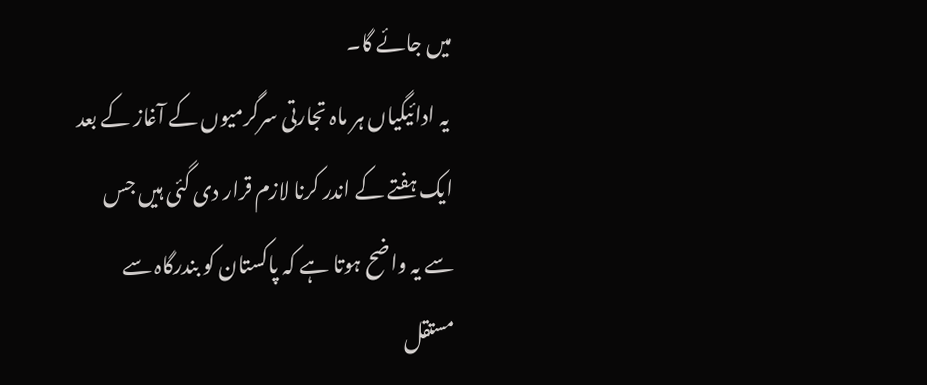میں جائے گا۔
 یہ ادائیگیاں ہر ماہ تجارتی سرگرمیوں کے آغاز کے بعد ایک ہفتے کے اندر کرنا لازم قرار دی گئی ہیں جس سے یہ واضح ہوتا ہے کہ پاکستان کو بندرگاہ سے مستقل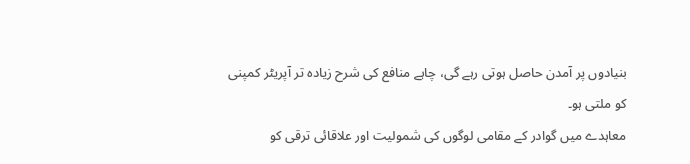بنیادوں پر آمدن حاصل ہوتی رہے گی، چاہے منافع کی شرح زیادہ تر آپریٹر کمپنی کو ملتی ہو۔
معاہدے میں گوادر کے مقامی لوگوں کی شمولیت اور علاقائی ترقی کو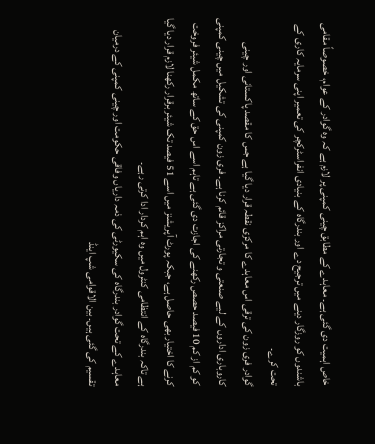خاص اہمیت دی گئی ہے۔ معاہدے کے مطابق چینی کمپنی پر لازم ہے کہ وہ گوادر کے عوام، خصوصاً مقامی باشندوں کو روزگار دینے میں ترجیح دے اور بندرگاہ کے بنیادی انفراسٹرکچر کی تعمیر اپنی سرمایہ کاری کے تحت کرے۔
گوادر فری زون کی ترقی اس معاہدے کا مرکزی نقطہ قرار دیا گیا ہے جس کا مقصد پاکستانی اور چینی کاروباری اداروں کے لیے صنعتی و تجارتی مراکز قائم کرنا ہے۔ فری زون کمپنی کی تشکیل میں چینی کمپنی کو کم از کم 10 فیصد حصص رکھنے کی اجازت دی گئی ہے تاہم اسے اس حق کے ساتھ مکمل شیئر فروخت کرنے کا اختیار بھی حاصل ہے، جبکہ پورٹ آپریشنز میں اسے 51 فیصد تک شیئر برقرار رکھنا لازم قرار دیا گیا ہے تاکہ بندرگاہ کے انتظامی کنٹرول میں وہ اہم کردار ادا کرتی رہے۔
معاہدے کے تحت گوادر بندرگاہ کی سکیورٹی کی ذمہ داریاں وفاقی حکومت اور چینی کمپنی کے درمیان تقسیم کی گئی ہیں۔ بین الاقوامی شپ اینڈ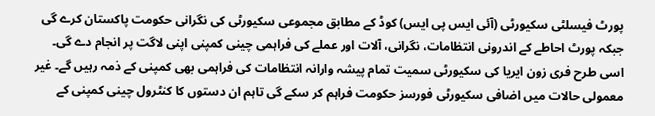پورٹ فیسلٹی سکیورٹی (آئی ایس پی ایس) کوڈ کے مطابق مجموعی سکیورٹی کی نگرانی حکومت پاکستان کرے گی جبکہ پورٹ احاطے کے اندرونی انتظامات، نگرانی، آلات اور عملے کی فراہمی چینی کمپنی اپنی لاگت پر انجام دے گی۔
اسی طرح فری زون ایریا کی سکیورٹی سمیت تمام پیشہ وارانہ انتظامات کی فراہمی بھی کمپنی کے ذمہ رہیں گے۔ غیر معمولی حالات میں اضافی سکیورٹی فورسز حکومت فراہم کر سکے گی تاہم ان دستوں کا کنٹرول چینی کمپنی کے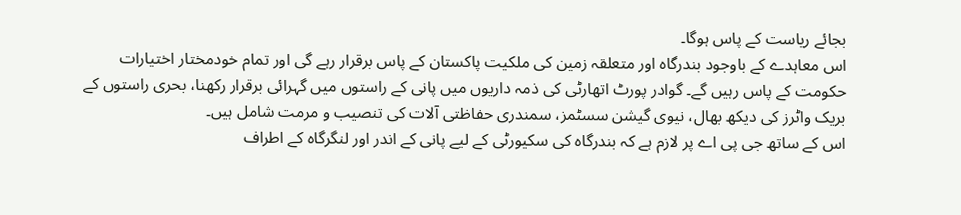بجائے ریاست کے پاس ہوگا۔
اس معاہدے کے باوجود بندرگاہ اور متعلقہ زمین کی ملکیت پاکستان کے پاس برقرار رہے گی اور تمام خودمختار اختیارات حکومت کے پاس رہیں گے۔ گوادر پورٹ اتھارٹی کی ذمہ داریوں میں پانی کے راستوں میں گہرائی برقرار رکھنا، بحری راستوں کے بریک واٹرز کی دیکھ بھال، نیوی گیشن سسٹمز، سمندری حفاظتی آلات کی تنصیب و مرمت شامل ہیں۔
اس کے ساتھ جی پی اے پر لازم ہے کہ بندرگاہ کی سکیورٹی کے لیے پانی کے اندر اور لنگرگاہ کے اطراف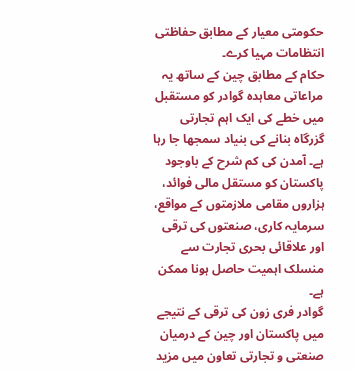حکومتی معیار کے مطابق حفاظتی انتظامات مہیا کرے۔
حکام کے مطابق چین کے ساتھ یہ مراعاتی معاہدہ گوادر کو مستقبل میں خطے کی ایک اہم تجارتی گزرگاہ بنانے کی بنیاد سمجھا جا رہا ہے۔ آمدن کی کم شرح کے باوجود پاکستان کو مستقل مالی فوائد، ہزاروں مقامی ملازمتوں کے مواقع، سرمایہ کاری، صنعتوں کی ترقی اور علاقائی بحری تجارت سے منسلک اہمیت حاصل ہونا ممکن ہے۔
گوادر فری زون کی ترقی کے نتیجے میں پاکستان اور چین کے درمیان صنعتی و تجارتی تعاون میں مزید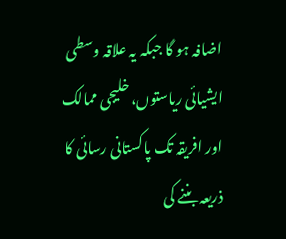اضافہ ہو گا جبکہ یہ علاقہ وسطی ایشیائی ریاستوں، خلیجی ممالک اور افریقہ تک پاکستانی رسائی کا ذریعہ بننے کی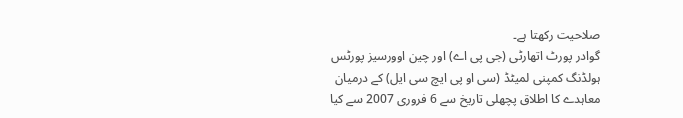صلاحیت رکھتا ہے۔
گوادر پورٹ اتھارٹی (جی پی اے) اور چین اوورسیز پورٹس ہولڈنگ کمپنی لمیٹڈ (سی او پی ایچ سی ایل) کے درمیان  معاہدے کا اطلاق پچھلی تاریخ سے 6 فروری 2007 سے کیا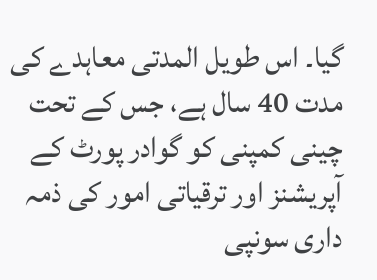گیا۔ اس طویل المدتی معاہدے کی مدت 40 سال ہے، جس کے تحت چینی کمپنی کو گوادر پورٹ کے آپریشنز اور ترقیاتی امور کی ذمہ داری سونپی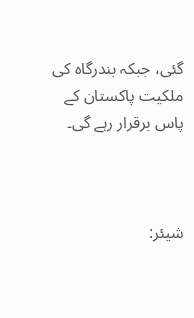گئی، جبکہ بندرگاہ کی ملکیت پاکستان کے پاس برقرار رہے گی۔



شیئر: